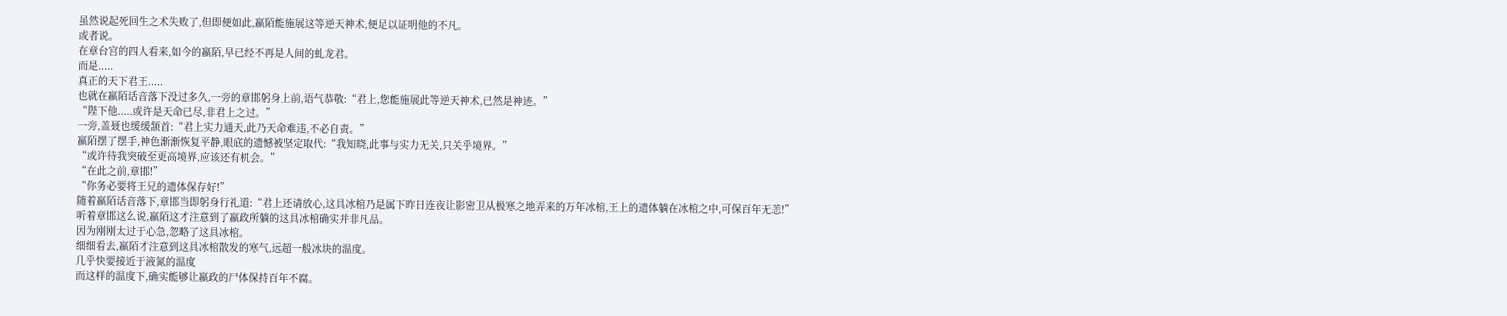虽然说起死回生之术失败了,但即便如此,嬴陌能施展这等逆天神术,便足以证明他的不凡。
或者说。
在章台宫的四人看来,如今的嬴陌,早已经不再是人间的虬龙君。
而是.....
真正的天下君王.....
也就在嬴陌话音落下没过多久,一旁的章邯躬身上前,语气恭敬:“君上,您能施展此等逆天神术,已然是神迹。”
“陛下他.....或许是天命已尽,非君上之过。”
一旁,盖聂也缓缓颔首:“君上实力通天,此乃天命难违,不必自责。”
嬴陌摆了摆手,神色渐渐恢复平静,眼底的遗憾被坚定取代:“我知晓,此事与实力无关,只关乎境界。”
“或许待我突破至更高境界,应该还有机会。”
“在此之前,章邯!”
“你务必要将王兄的遗体保存好!”
随着嬴陌话音落下,章邯当即躬身行礼道:“君上还请放心,这具冰棺乃是属下昨日连夜让影密卫从极寒之地弄来的万年冰棺,王上的遗体躺在冰棺之中,可保百年无恙!”
听着章邯这么说,嬴陌这才注意到了嬴政所躺的这具冰棺确实并非凡品。
因为刚刚太过于心急,忽略了这具冰棺。
细细看去,嬴陌才注意到这具冰棺散发的寒气,远超一般冰块的温度。
几乎快要接近于液氮的温度
而这样的温度下,确实能够让嬴政的尸体保持百年不腐。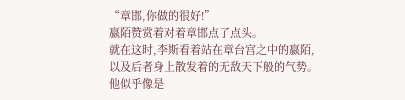“章邯,你做的很好!”
嬴陌赞赏着对着章邯点了点头。
就在这时,李斯看着站在章台宫之中的嬴陌,以及后者身上散发着的无敌天下般的气势。
他似乎像是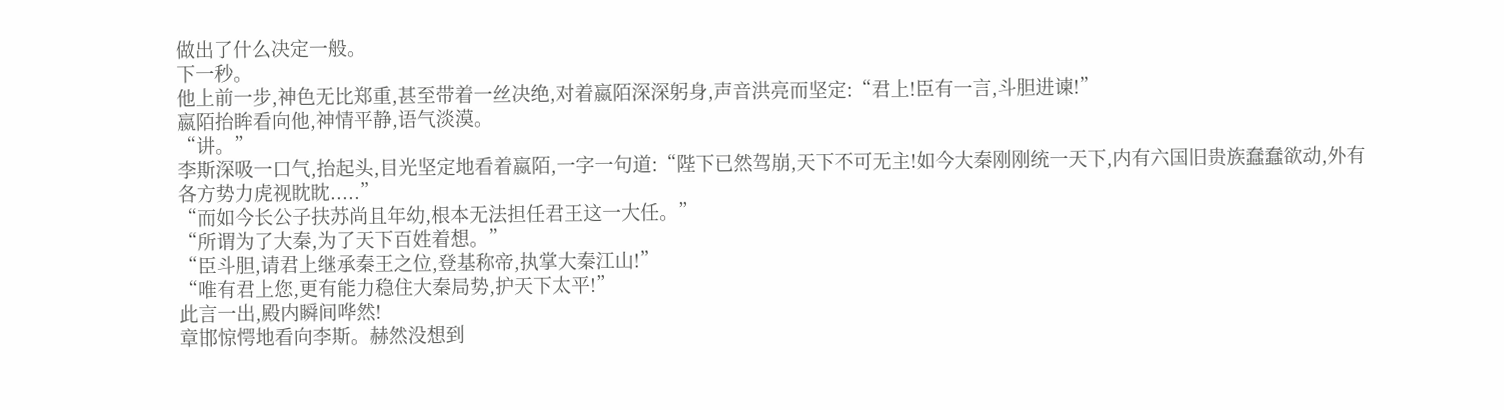做出了什么决定一般。
下一秒。
他上前一步,神色无比郑重,甚至带着一丝决绝,对着嬴陌深深躬身,声音洪亮而坚定:“君上!臣有一言,斗胆进谏!”
嬴陌抬眸看向他,神情平静,语气淡漠。
“讲。”
李斯深吸一口气,抬起头,目光坚定地看着嬴陌,一字一句道:“陛下已然驾崩,天下不可无主!如今大秦刚刚统一天下,内有六国旧贵族蠢蠢欲动,外有各方势力虎视眈眈.....”
“而如今长公子扶苏尚且年幼,根本无法担任君王这一大任。”
“所谓为了大秦,为了天下百姓着想。”
“臣斗胆,请君上继承秦王之位,登基称帝,执掌大秦江山!”
“唯有君上您,更有能力稳住大秦局势,护天下太平!”
此言一出,殿内瞬间哗然!
章邯惊愕地看向李斯。赫然没想到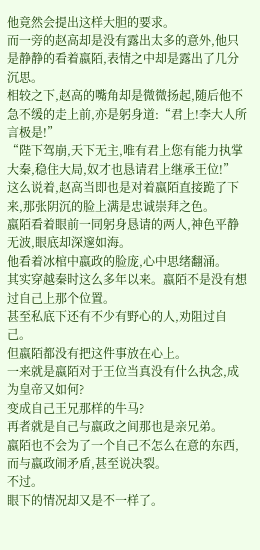他竟然会提出这样大胆的要求。
而一旁的赵高却是没有露出太多的意外,他只是静静的看着嬴陌,表情之中却是露出了几分沉思。
相较之下,赵高的嘴角却是微微扬起,随后他不急不缓的走上前,亦是躬身道:“君上!李大人所言极是!”
“陛下驾崩,天下无主,唯有君上您有能力执掌大秦,稳住大局,奴才也恳请君上继承王位!”
这么说着,赵高当即也是对着嬴陌直接跪了下来,那张阴沉的脸上满是忠诚崇拜之色。
嬴陌看着眼前一同躬身恳请的两人,神色平静无波,眼底却深邃如海。
他看着冰棺中嬴政的脸庞,心中思绪翻涌。
其实穿越秦时这么多年以来。嬴陌不是没有想过自己上那个位置。
甚至私底下还有不少有野心的人,劝阻过自己。
但嬴陌都没有把这件事放在心上。
一来就是嬴陌对于王位当真没有什么执念,成为皇帝又如何?
变成自己王兄那样的牛马?
再者就是自己与嬴政之间那也是亲兄弟。
嬴陌也不会为了一个自己不怎么在意的东西,而与嬴政闹矛盾,甚至说决裂。
不过。
眼下的情况却又是不一样了。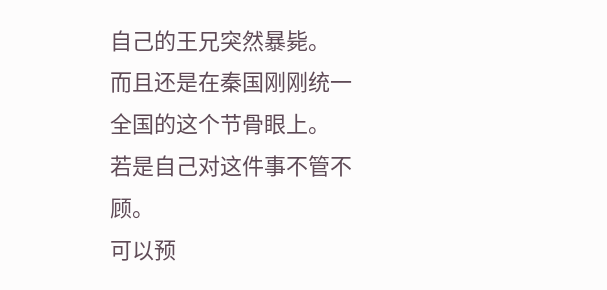自己的王兄突然暴毙。
而且还是在秦国刚刚统一全国的这个节骨眼上。
若是自己对这件事不管不顾。
可以预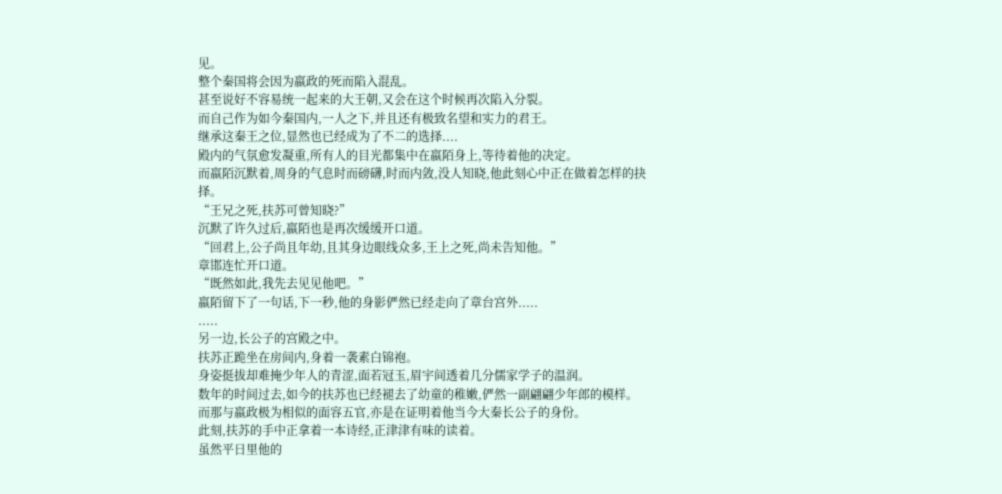见。
整个秦国将会因为嬴政的死而陷入混乱。
甚至说好不容易统一起来的大王朝,又会在这个时候再次陷入分裂。
而自己作为如今秦国内,一人之下,并且还有极致名望和实力的君王。
继承这秦王之位,显然也已经成为了不二的选择....
殿内的气氛愈发凝重,所有人的目光都集中在嬴陌身上,等待着他的决定。
而嬴陌沉默着,周身的气息时而磅礴,时而内敛,没人知晓,他此刻心中正在做着怎样的抉择。
“王兄之死,扶苏可曾知晓?”
沉默了许久过后,嬴陌也是再次缓缓开口道。
“回君上,公子尚且年幼,且其身边眼线众多,王上之死,尚未告知他。”
章邯连忙开口道。
“既然如此,我先去见见他吧。”
嬴陌留下了一句话,下一秒,他的身影俨然已经走向了章台宫外.....
.....
另一边,长公子的宫殿之中。
扶苏正跪坐在房间内,身着一袭素白锦袍。
身姿挺拔却难掩少年人的青涩,面若冠玉,眉宇间透着几分儒家学子的温润。
数年的时间过去,如今的扶苏也已经褪去了幼童的稚嫩,俨然一副翩翩少年郎的模样。
而那与嬴政极为相似的面容五官,亦是在证明着他当今大秦长公子的身份。
此刻,扶苏的手中正拿着一本诗经,正津津有味的读着。
虽然平日里他的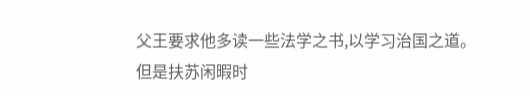父王要求他多读一些法学之书,以学习治国之道。
但是扶苏闲暇时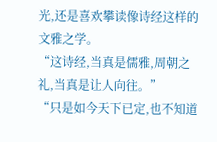光,还是喜欢攀读像诗经这样的文雅之学。
“这诗经,当真是儒雅,周朝之礼,当真是让人向往。”
“只是如今天下已定,也不知道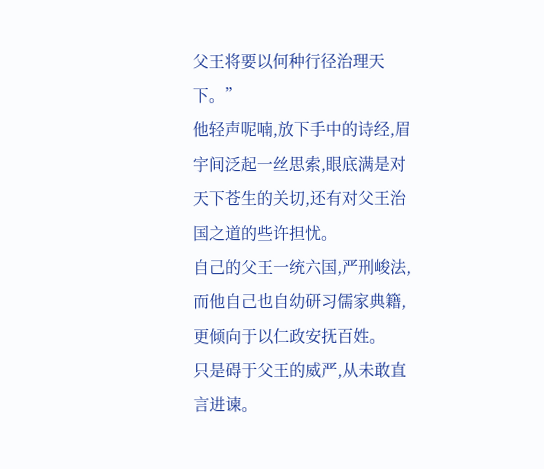父王将要以何种行径治理天下。”
他轻声呢喃,放下手中的诗经,眉宇间泛起一丝思索,眼底满是对天下苍生的关切,还有对父王治国之道的些许担忧。
自己的父王一统六国,严刑峻法,而他自己也自幼研习儒家典籍,更倾向于以仁政安抚百姓。
只是碍于父王的威严,从未敢直言进谏。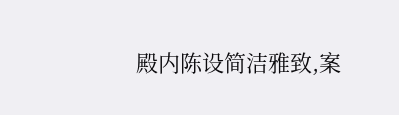殿内陈设简洁雅致,案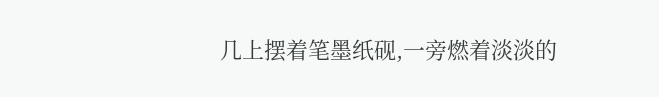几上摆着笔墨纸砚,一旁燃着淡淡的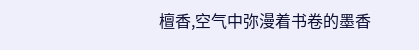檀香,空气中弥漫着书卷的墨香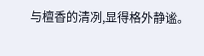与檀香的清冽,显得格外静谧。